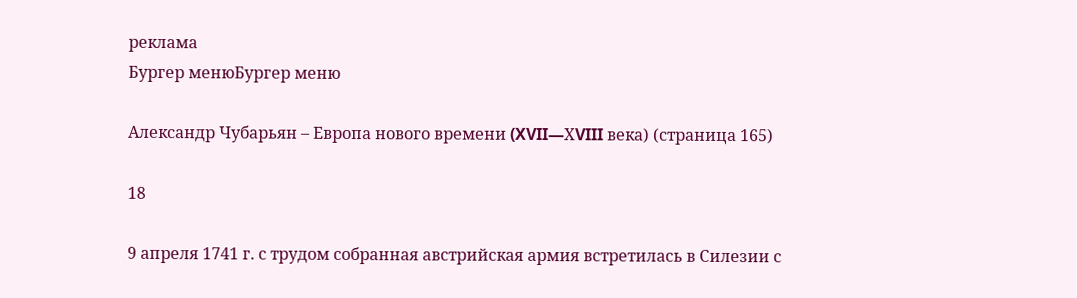реклама
Бургер менюБургер меню

Александр Чубарьян – Европа нового времени (XVII—ХVIII века) (страница 165)

18

9 апреля 1741 г. с трудом собранная австрийская армия встретилась в Силезии с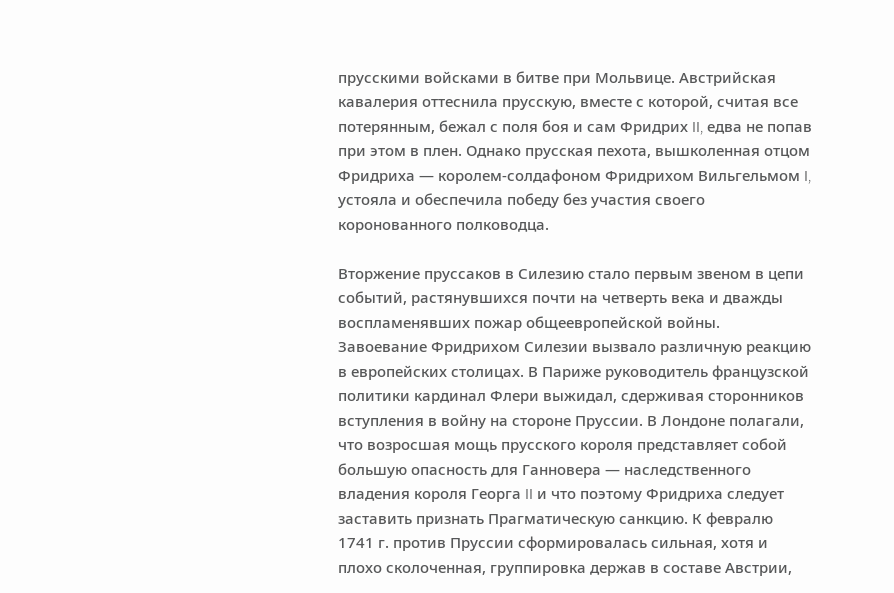прусскими войсками в битве при Мольвице. Австрийская кавалерия оттеснила прусскую, вместе с которой, считая все потерянным, бежал с поля боя и сам Фридрих II, едва не попав при этом в плен. Однако прусская пехота, вышколенная отцом Фридриха — королем-солдафоном Фридрихом Вильгельмом I, устояла и обеспечила победу без участия своего коронованного полководца.

Вторжение пруссаков в Силезию стало первым звеном в цепи событий, растянувшихся почти на четверть века и дважды воспламенявших пожар общеевропейской войны. Завоевание Фридрихом Силезии вызвало различную реакцию в европейских столицах. В Париже руководитель французской политики кардинал Флери выжидал, сдерживая сторонников вступления в войну на стороне Пруссии. В Лондоне полагали, что возросшая мощь прусского короля представляет собой большую опасность для Ганновера — наследственного владения короля Георга II и что поэтому Фридриха следует заставить признать Прагматическую санкцию. К февралю 1741 г. против Пруссии сформировалась сильная, хотя и плохо сколоченная, группировка держав в составе Австрии,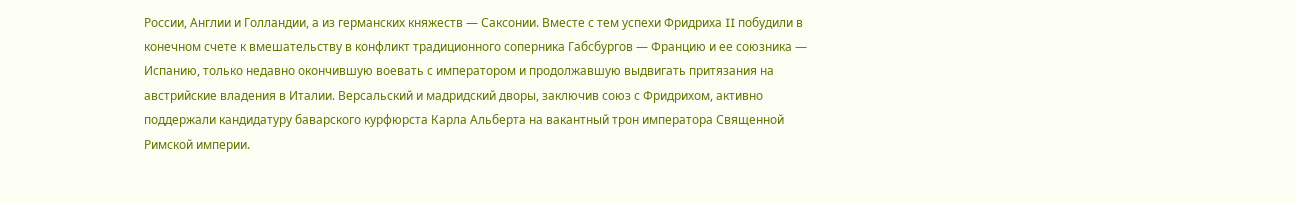России, Англии и Голландии, а из германских княжеств — Саксонии. Вместе с тем успехи Фридриха II побудили в конечном счете к вмешательству в конфликт традиционного соперника Габсбургов — Францию и ее союзника — Испанию, только недавно окончившую воевать с императором и продолжавшую выдвигать притязания на австрийские владения в Италии. Версальский и мадридский дворы, заключив союз с Фридрихом, активно поддержали кандидатуру баварского курфюрста Карла Альберта на вакантный трон императора Священной Римской империи.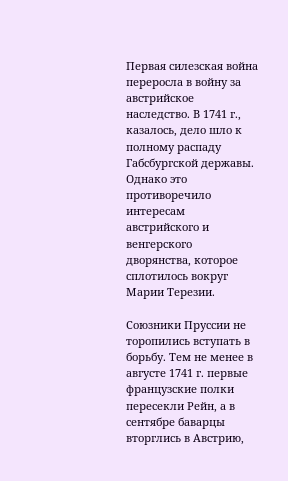Первая силезская война переросла в войну за австрийское наследство. В 1741 г., казалось, дело шло к полному распаду Габсбургской державы. Однако это противоречило интересам австрийского и венгерского дворянства, которое сплотилось вокруг Марии Терезии.

Союзники Пруссии не торопились вступать в борьбу. Тем не менее в августе 1741 г. первые французские полки пересекли Рейн, а в сентябре баварцы вторглись в Австрию,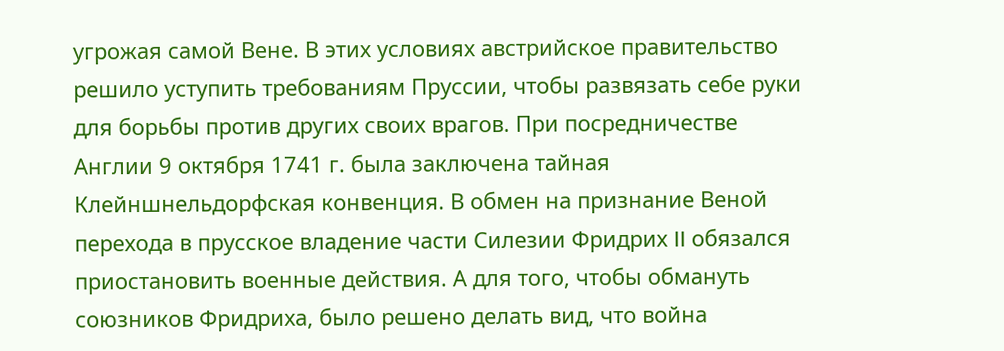угрожая самой Вене. В этих условиях австрийское правительство решило уступить требованиям Пруссии, чтобы развязать себе руки для борьбы против других своих врагов. При посредничестве Англии 9 октября 1741 г. была заключена тайная Клейншнельдорфская конвенция. В обмен на признание Веной перехода в прусское владение части Силезии Фридрих II обязался приостановить военные действия. А для того, чтобы обмануть союзников Фридриха, было решено делать вид, что война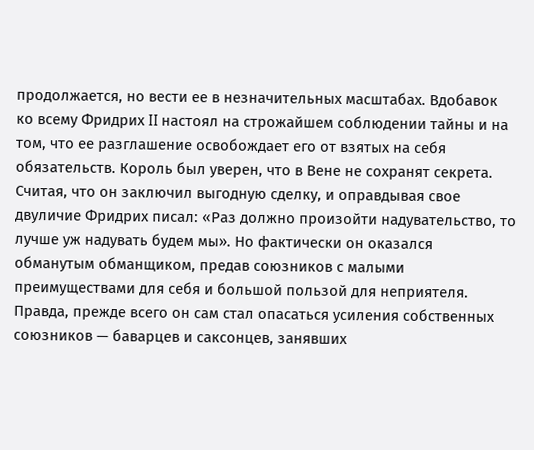продолжается, но вести ее в незначительных масштабах. Вдобавок ко всему Фридрих II настоял на строжайшем соблюдении тайны и на том, что ее разглашение освобождает его от взятых на себя обязательств. Король был уверен, что в Вене не сохранят секрета. Считая, что он заключил выгодную сделку, и оправдывая свое двуличие Фридрих писал: «Раз должно произойти надувательство, то лучше уж надувать будем мы». Но фактически он оказался обманутым обманщиком, предав союзников с малыми преимуществами для себя и большой пользой для неприятеля. Правда, прежде всего он сам стал опасаться усиления собственных союзников — баварцев и саксонцев, занявших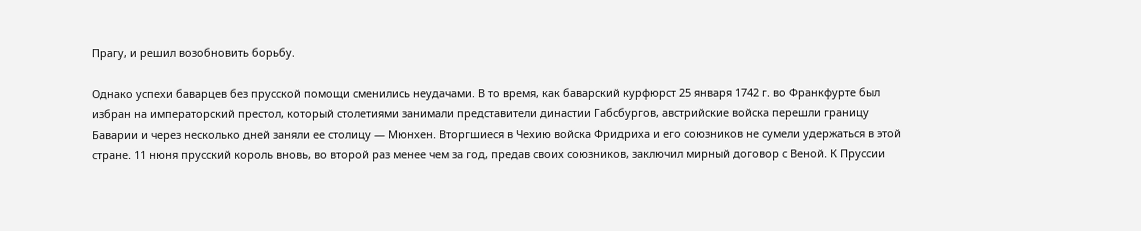Прагу, и решил возобновить борьбу.

Однако успехи баварцев без прусской помощи сменились неудачами. В то время, как баварский курфюрст 25 января 1742 г. во Франкфурте был избран на императорский престол, который столетиями занимали представители династии Габсбургов, австрийские войска перешли границу Баварии и через несколько дней заняли ее столицу — Мюнхен. Вторгшиеся в Чехию войска Фридриха и его союзников не сумели удержаться в этой стране. 11 нюня прусский король вновь, во второй раз менее чем за год, предав своих союзников, заключил мирный договор с Веной. К Пруссии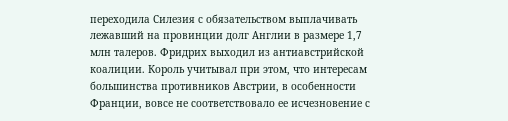переходила Силезия с обязательством выплачивать лежавший на провинции долг Англии в размере 1,7 млн талеров. Фридрих выходил из антиавстрийской коалиции. Король учитывал при этом, что интересам большинства противников Австрии, в особенности Франции, вовсе не соответствовало ее исчезновение с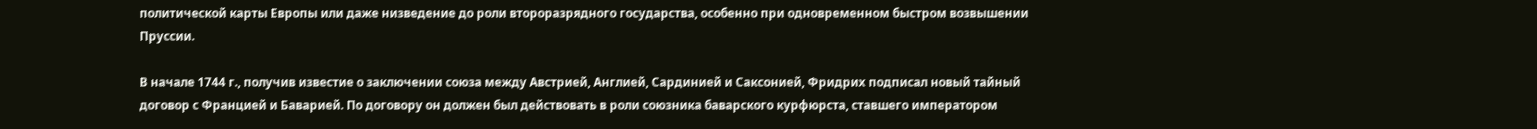политической карты Европы или даже низведение до роли второразрядного государства, особенно при одновременном быстром возвышении Пруссии.

В начале 1744 г., получив известие о заключении союза между Австрией, Англией, Сардинией и Саксонией, Фридрих подписал новый тайный договор с Францией и Баварией. По договору он должен был действовать в роли союзника баварского курфюрста, ставшего императором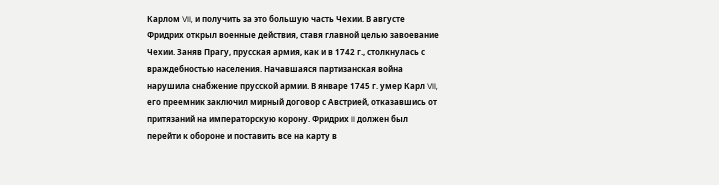Карлом VII, и получить за это большую часть Чехии. В августе Фридрих открыл военные действия, ставя главной целью завоевание Чехии. Заняв Прагу, прусская армия, как и в 1742 г., столкнулась с враждебностью населения. Начавшаяся партизанская война нарушила снабжение прусской армии. В январе 1745 г. умер Карл VII, его преемник заключил мирный договор с Австрией, отказавшись от притязаний на императорскую корону. Фридрих II должен был перейти к обороне и поставить все на карту в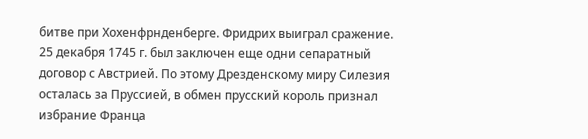битве при Хохенфрнденберге. Фридрих выиграл сражение. 25 декабря 1745 г. был заключен еще одни сепаратный договор с Австрией. По этому Дрезденскому миру Силезия осталась за Пруссией, в обмен прусский король признал избрание Франца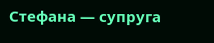Стефана — супруга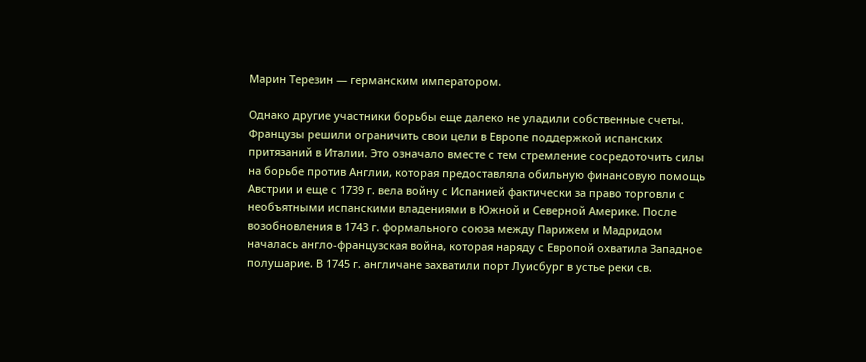Марин Терезин — германским императором.

Однако другие участники борьбы еще далеко не уладили собственные счеты. Французы решили ограничить свои цели в Европе поддержкой испанских притязаний в Италии. Это означало вместе с тем стремление сосредоточить силы на борьбе против Англии, которая предоставляла обильную финансовую помощь Австрии и еще с 1739 г. вела войну с Испанией фактически за право торговли с необъятными испанскими владениями в Южной и Северной Америке. После возобновления в 1743 г. формального союза между Парижем и Мадридом началась англо-французская война, которая наряду с Европой охватила Западное полушарие. В 1745 г. англичане захватили порт Луисбург в устье реки св.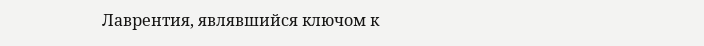Лаврентия, являвшийся ключом к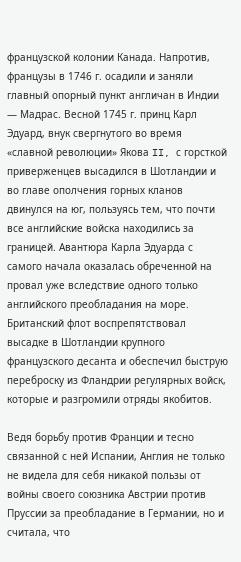французской колонии Канада. Напротив, французы в 1746 г. осадили и заняли главный опорный пункт англичан в Индии — Мадрас. Весной 1745 г. принц Карл Эдуард, внук свергнутого во время «славной революции» Якова II, с горсткой приверженцев высадился в Шотландии и во главе ополчения горных кланов двинулся на юг, пользуясь тем, что почти все английские войска находились за границей. Авантюра Карла Эдуарда с самого начала оказалась обреченной на провал уже вследствие одного только английского преобладания на море. Британский флот воспрепятствовал высадке в Шотландии крупного французского десанта и обеспечил быструю переброску из Фландрии регулярных войск, которые и разгромили отряды якобитов.

Ведя борьбу против Франции и тесно связанной с ней Испании, Англия не только не видела для себя никакой пользы от войны своего союзника Австрии против Пруссии за преобладание в Германии, но и считала, что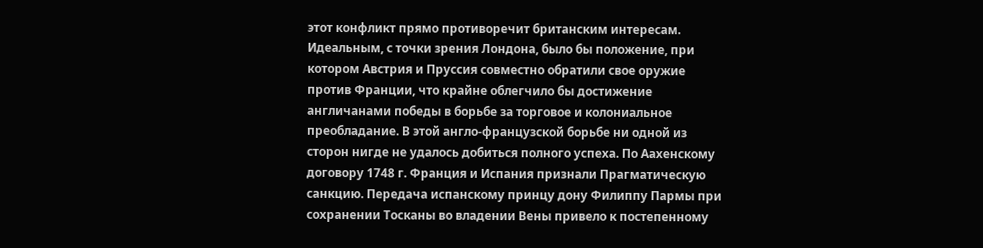этот конфликт прямо противоречит британским интересам. Идеальным, с точки зрения Лондона, было бы положение, при котором Австрия и Пруссия совместно обратили свое оружие против Франции, что крайне облегчило бы достижение англичанами победы в борьбе за торговое и колониальное преобладание. В этой англо-французской борьбе ни одной из сторон нигде не удалось добиться полного успеха. По Аахенскому договору 1748 г. Франция и Испания признали Прагматическую санкцию. Передача испанскому принцу дону Филиппу Пармы при сохранении Тосканы во владении Вены привело к постепенному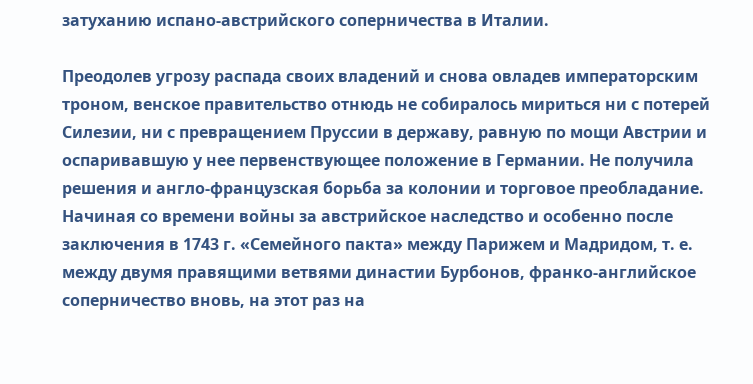затуханию испано-австрийского соперничества в Италии.

Преодолев угрозу распада своих владений и снова овладев императорским троном, венское правительство отнюдь не собиралось мириться ни с потерей Силезии, ни с превращением Пруссии в державу, равную по мощи Австрии и оспаривавшую у нее первенствующее положение в Германии. Не получила решения и англо-французская борьба за колонии и торговое преобладание. Начиная со времени войны за австрийское наследство и особенно после заключения в 1743 г. «Семейного пакта» между Парижем и Мадридом, т. е. между двумя правящими ветвями династии Бурбонов, франко-английское соперничество вновь, на этот раз на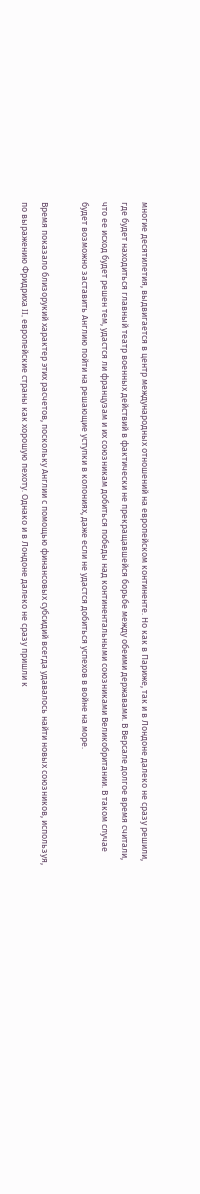многие десятилетия, выдвигается в центр международных отношений на европейском континенте. Но как в Париже, так и в Лондоне далеко не сразу решили, где будет находиться главный театр военных действий в фактически не прекращавшейся борьбе между обеими державами. В Версале долгое время считали, что ее исход будет решен тем, удастся ли французам и их союзникам добиться победы над континентальными союзниками Великобритании. В таком случае будет возможно заставить Англию пойти на решающие уступки в колониях, даже если не удастся добиться успехов в войне на море.

Время показало близорукий характер этих расчетов, поскольку Англии с помощью финансовых субсидий всегда удавалось найти новых союзников, используя, по выражению Фридриха II, европейские страны как хорошую пехоту. Однако и в Лондоне далеко не сразу пришли к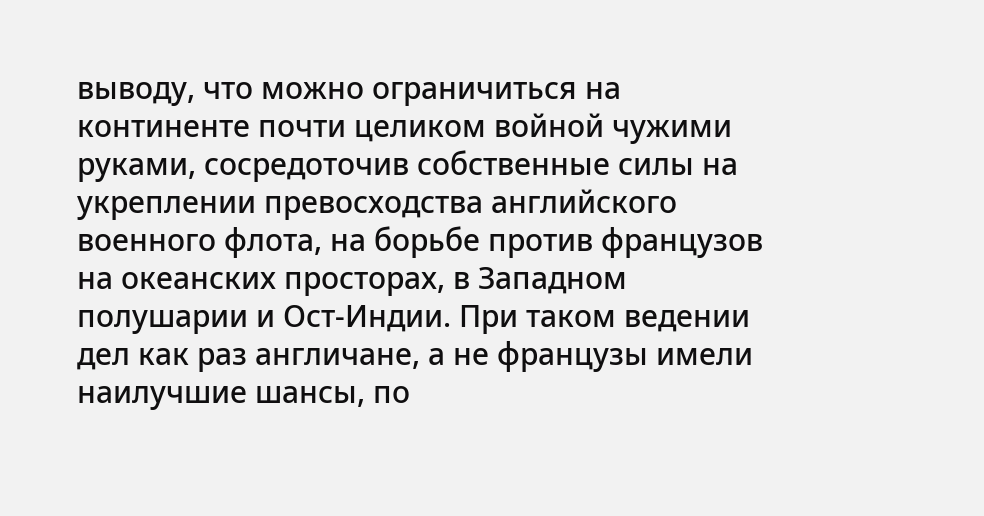выводу, что можно ограничиться на континенте почти целиком войной чужими руками, сосредоточив собственные силы на укреплении превосходства английского военного флота, на борьбе против французов на океанских просторах, в Западном полушарии и Ост-Индии. При таком ведении дел как раз англичане, а не французы имели наилучшие шансы, по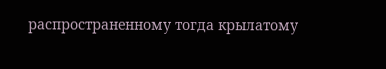распространенному тогда крылатому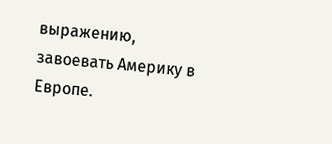выражению, завоевать Америку в Европе.